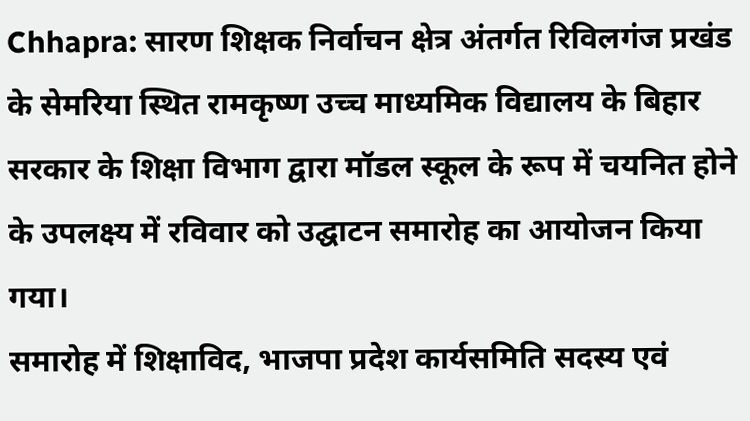Chhapra: सारण शिक्षक निर्वाचन क्षेत्र अंतर्गत रिविलगंज प्रखंड के सेमरिया स्थित रामकृष्ण उच्च माध्यमिक विद्यालय के बिहार सरकार के शिक्षा विभाग द्वारा मॉडल स्कूल के रूप में चयनित होने के उपलक्ष्य में रविवार को उद्घाटन समारोह का आयोजन किया गया।
समारोह में शिक्षाविद, भाजपा प्रदेश कार्यसमिति सदस्य एवं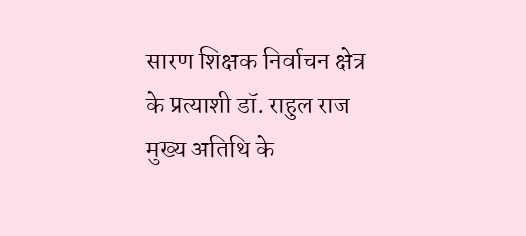सारण शिक्षक निर्वाचन क्षेत्र के प्रत्याशी डॉ. राहुल राज मुख्य अतिथि के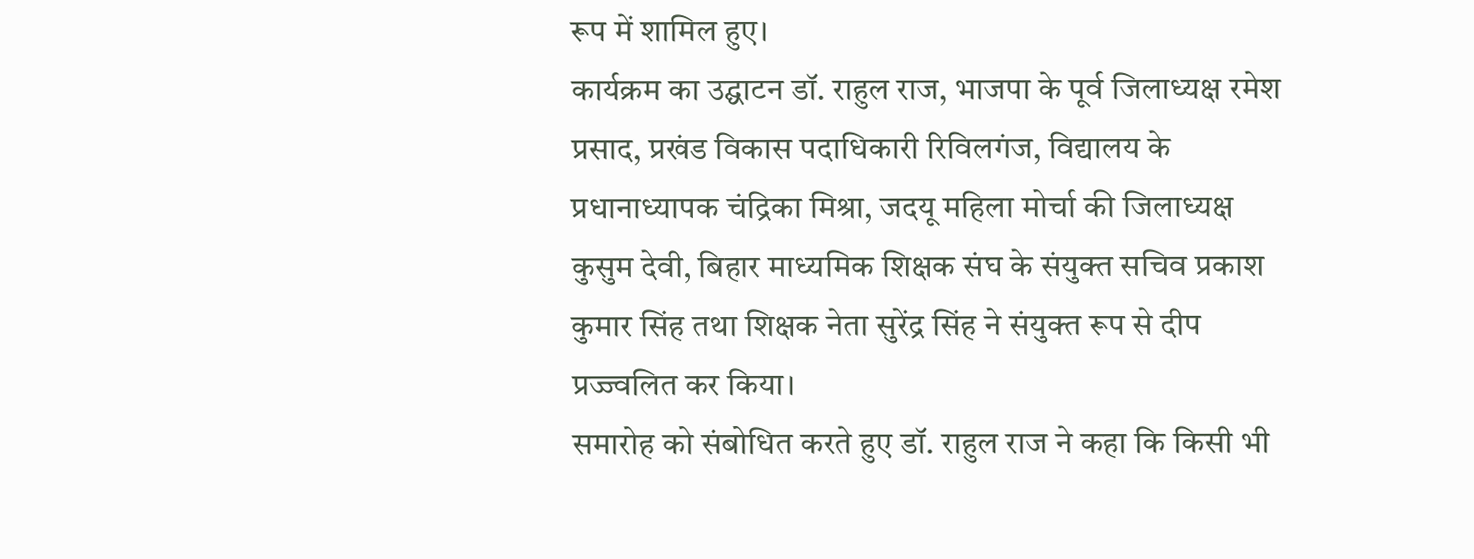रूप में शामिल हुए।
कार्यक्रम का उद्घाटन डॉ. राहुल राज, भाजपा के पूर्व जिलाध्यक्ष रमेश प्रसाद, प्रखंड विकास पदाधिकारी रिविलगंज, विद्यालय के प्रधानाध्यापक चंद्रिका मिश्रा, जदयू महिला मोर्चा की जिलाध्यक्ष कुसुम देवी, बिहार माध्यमिक शिक्षक संघ के संयुक्त सचिव प्रकाश कुमार सिंह तथा शिक्षक नेता सुरेंद्र सिंह ने संयुक्त रूप से दीप प्रज्ज्वलित कर किया।
समारोह को संबोधित करते हुए डॉ. राहुल राज ने कहा कि किसी भी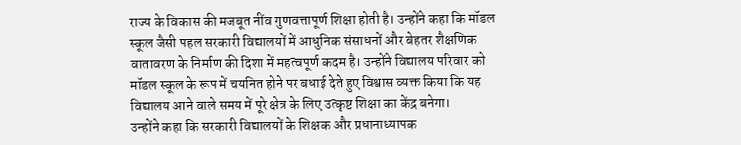राज्य के विकास की मजबूत नींव गुणवत्तापूर्ण शिक्षा होती है। उन्होंने कहा कि मॉडल स्कूल जैसी पहल सरकारी विद्यालयों में आधुनिक संसाधनों और बेहतर शैक्षणिक वातावरण के निर्माण की दिशा में महत्वपूर्ण कदम है। उन्होंने विद्यालय परिवार को मॉडल स्कूल के रूप में चयनित होने पर बधाई देते हुए विश्वास व्यक्त किया कि यह विद्यालय आने वाले समय में पूरे क्षेत्र के लिए उत्कृष्ट शिक्षा का केंद्र बनेगा।
उन्होंने कहा कि सरकारी विद्यालयों के शिक्षक और प्रधानाध्यापक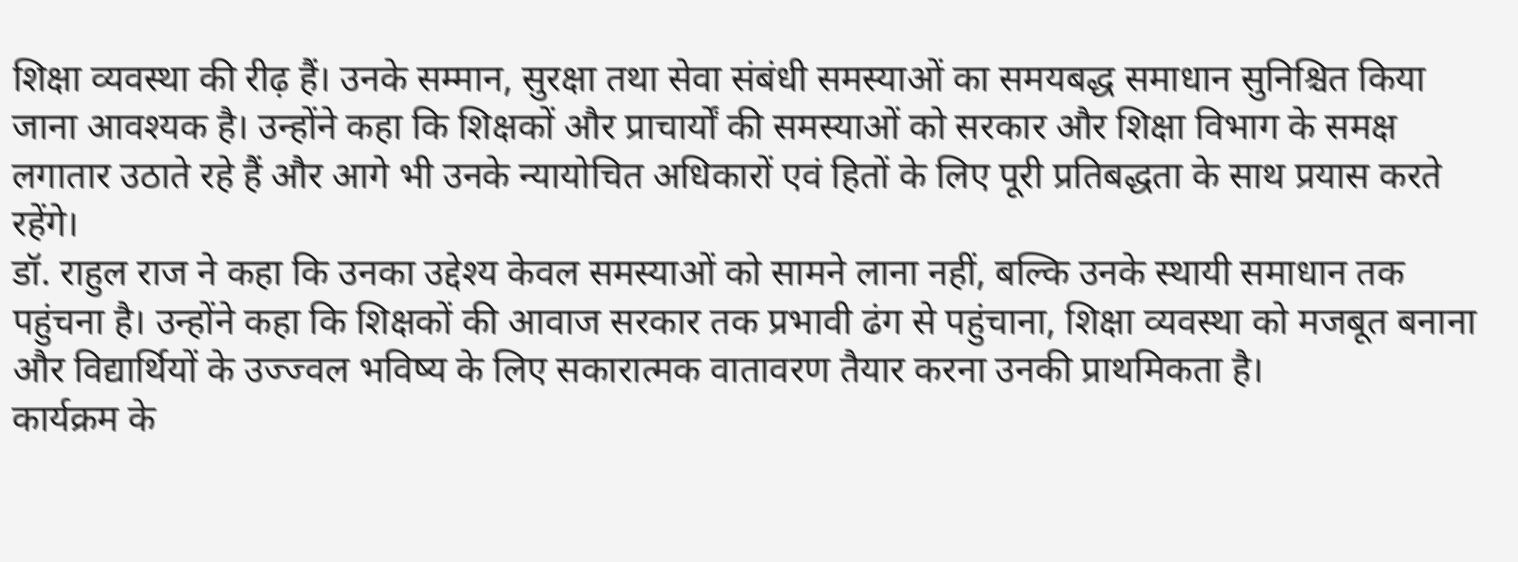शिक्षा व्यवस्था की रीढ़ हैं। उनके सम्मान, सुरक्षा तथा सेवा संबंधी समस्याओं का समयबद्ध समाधान सुनिश्चित किया जाना आवश्यक है। उन्होंने कहा कि शिक्षकों और प्राचार्यों की समस्याओं को सरकार और शिक्षा विभाग के समक्ष लगातार उठाते रहे हैं और आगे भी उनके न्यायोचित अधिकारों एवं हितों के लिए पूरी प्रतिबद्धता के साथ प्रयास करते रहेंगे।
डॉ. राहुल राज ने कहा कि उनका उद्देश्य केवल समस्याओं को सामने लाना नहीं, बल्कि उनके स्थायी समाधान तक पहुंचना है। उन्होंने कहा कि शिक्षकों की आवाज सरकार तक प्रभावी ढंग से पहुंचाना, शिक्षा व्यवस्था को मजबूत बनाना और विद्यार्थियों के उज्ज्वल भविष्य के लिए सकारात्मक वातावरण तैयार करना उनकी प्राथमिकता है।
कार्यक्रम के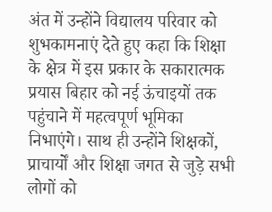अंत में उन्होंने विद्यालय परिवार को शुभकामनाएं देते हुए कहा कि शिक्षा के क्षेत्र में इस प्रकार के सकारात्मक प्रयास बिहार को नई ऊंचाइयों तक पहुंचाने में महत्वपूर्ण भूमिका निभाएंगे। साथ ही उन्होंने शिक्षकों, प्राचार्यों और शिक्षा जगत से जुड़े सभी लोगों को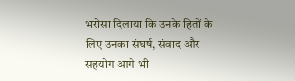भरोसा दिलाया कि उनके हितों के लिए उनका संघर्ष, संवाद और सहयोग आगे भी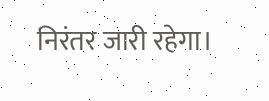निरंतर जारी रहेगा।